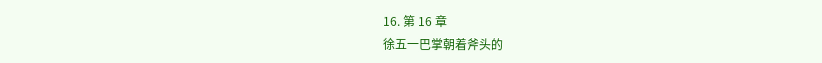16. 第 16 章
徐五一巴掌朝着斧头的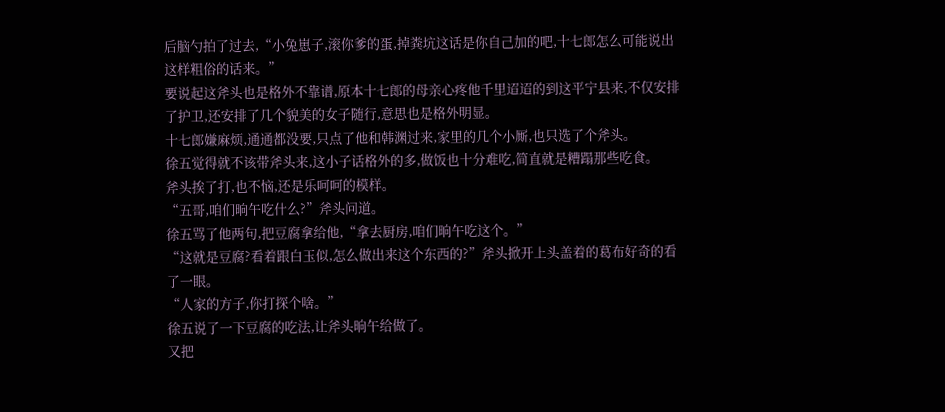后脑勺拍了过去,“小兔崽子,滚你爹的蛋,掉粪坑这话是你自己加的吧,十七郎怎么可能说出这样粗俗的话来。”
要说起这斧头也是格外不靠谱,原本十七郎的母亲心疼他千里迢迢的到这平宁县来,不仅安排了护卫,还安排了几个貌美的女子随行,意思也是格外明显。
十七郎嫌麻烦,通通都没要,只点了他和韩渊过来,家里的几个小厮,也只选了个斧头。
徐五觉得就不该带斧头来,这小子话格外的多,做饭也十分难吃,简直就是糟蹋那些吃食。
斧头挨了打,也不恼,还是乐呵呵的模样。
“五哥,咱们晌午吃什么?”斧头问道。
徐五骂了他两句,把豆腐拿给他,“拿去厨房,咱们晌午吃这个。”
“这就是豆腐?看着跟白玉似,怎么做出来这个东西的?”斧头掀开上头盖着的葛布好奇的看了一眼。
“人家的方子,你打探个啥。”
徐五说了一下豆腐的吃法,让斧头晌午给做了。
又把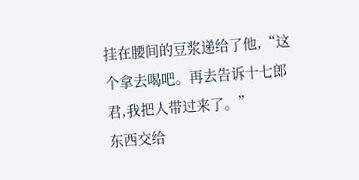挂在腰间的豆浆递给了他,“这个拿去喝吧。再去告诉十七郎君,我把人带过来了。”
东西交给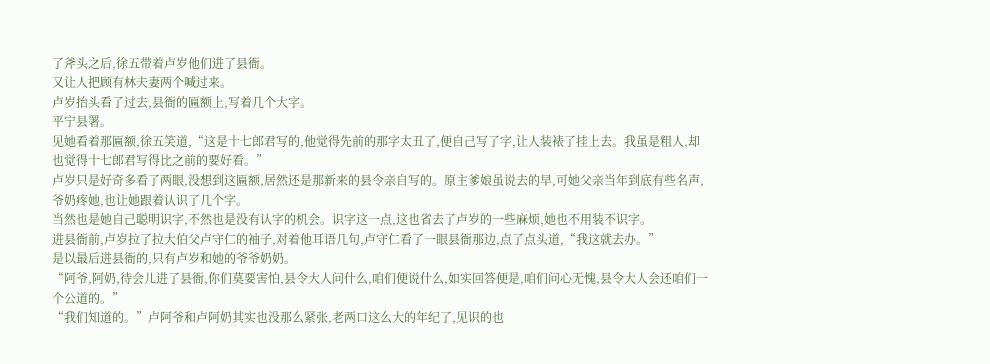了斧头之后,徐五带着卢岁他们进了县衙。
又让人把顾有林夫妻两个喊过来。
卢岁抬头看了过去,县衙的匾额上,写着几个大字。
平宁县署。
见她看着那匾额,徐五笑道,“这是十七郎君写的,他觉得先前的那字太丑了,便自己写了字,让人装裱了挂上去。我虽是粗人,却也觉得十七郎君写得比之前的要好看。”
卢岁只是好奇多看了两眼,没想到这匾额,居然还是那新来的县令亲自写的。原主爹娘虽说去的早,可她父亲当年到底有些名声,爷奶疼她,也让她跟着认识了几个字。
当然也是她自己聪明识字,不然也是没有认字的机会。识字这一点,这也省去了卢岁的一些麻烦,她也不用装不识字。
进县衙前,卢岁拉了拉大伯父卢守仁的袖子,对着他耳语几句,卢守仁看了一眼县衙那边,点了点头道,“我这就去办。”
是以最后进县衙的,只有卢岁和她的爷爷奶奶。
“阿爷,阿奶,待会儿进了县衙,你们莫要害怕,县令大人问什么,咱们便说什么,如实回答便是,咱们问心无愧,县令大人会还咱们一个公道的。”
“我们知道的。”卢阿爷和卢阿奶其实也没那么紧张,老两口这么大的年纪了,见识的也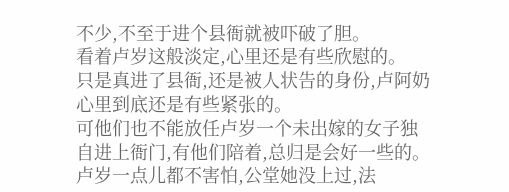不少,不至于进个县衙就被吓破了胆。
看着卢岁这般淡定,心里还是有些欣慰的。
只是真进了县衙,还是被人状告的身份,卢阿奶心里到底还是有些紧张的。
可他们也不能放任卢岁一个未出嫁的女子独自进上衙门,有他们陪着,总归是会好一些的。
卢岁一点儿都不害怕,公堂她没上过,法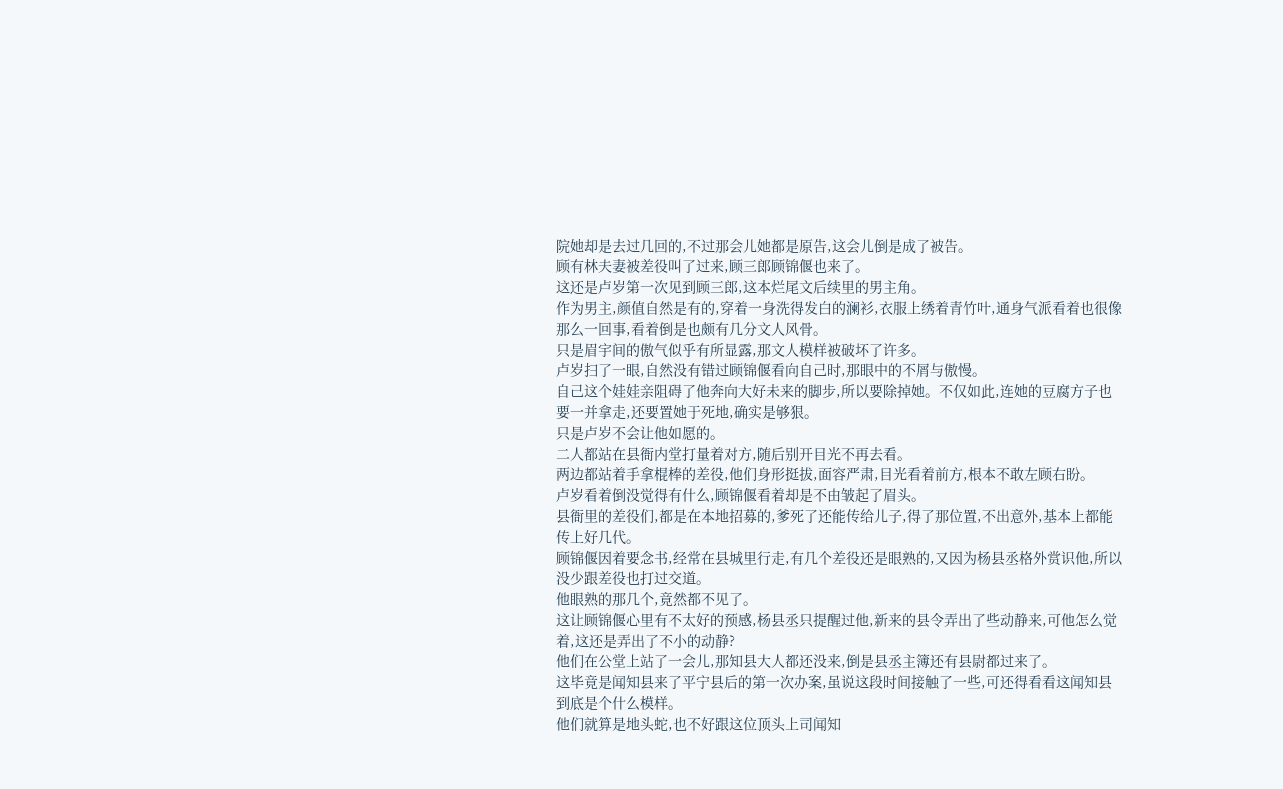院她却是去过几回的,不过那会儿她都是原告,这会儿倒是成了被告。
顾有林夫妻被差役叫了过来,顾三郎顾锦偃也来了。
这还是卢岁第一次见到顾三郎,这本烂尾文后续里的男主角。
作为男主,颜值自然是有的,穿着一身洗得发白的澜衫,衣服上绣着青竹叶,通身气派看着也很像那么一回事,看着倒是也颇有几分文人风骨。
只是眉宇间的傲气似乎有所显露,那文人模样被破坏了许多。
卢岁扫了一眼,自然没有错过顾锦偃看向自己时,那眼中的不屑与傲慢。
自己这个娃娃亲阻碍了他奔向大好未来的脚步,所以要除掉她。不仅如此,连她的豆腐方子也要一并拿走,还要置她于死地,确实是够狠。
只是卢岁不会让他如愿的。
二人都站在县衙内堂打量着对方,随后别开目光不再去看。
两边都站着手拿棍棒的差役,他们身形挺拔,面容严肃,目光看着前方,根本不敢左顾右盼。
卢岁看着倒没觉得有什么,顾锦偃看着却是不由皱起了眉头。
县衙里的差役们,都是在本地招募的,爹死了还能传给儿子,得了那位置,不出意外,基本上都能传上好几代。
顾锦偃因着要念书,经常在县城里行走,有几个差役还是眼熟的,又因为杨县丞格外赏识他,所以没少跟差役也打过交道。
他眼熟的那几个,竟然都不见了。
这让顾锦偃心里有不太好的预感,杨县丞只提醒过他,新来的县令弄出了些动静来,可他怎么觉着,这还是弄出了不小的动静?
他们在公堂上站了一会儿,那知县大人都还没来,倒是县丞主簿还有县尉都过来了。
这毕竟是闻知县来了平宁县后的第一次办案,虽说这段时间接触了一些,可还得看看这闻知县到底是个什么模样。
他们就算是地头蛇,也不好跟这位顶头上司闻知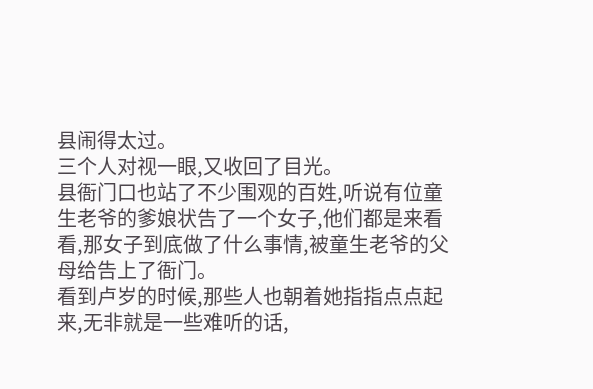县闹得太过。
三个人对视一眼,又收回了目光。
县衙门口也站了不少围观的百姓,听说有位童生老爷的爹娘状告了一个女子,他们都是来看看,那女子到底做了什么事情,被童生老爷的父母给告上了衙门。
看到卢岁的时候,那些人也朝着她指指点点起来,无非就是一些难听的话,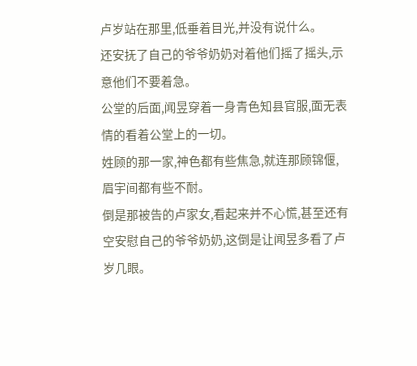卢岁站在那里,低垂着目光,并没有说什么。
还安抚了自己的爷爷奶奶对着他们摇了摇头,示意他们不要着急。
公堂的后面,闻昱穿着一身青色知县官服,面无表情的看着公堂上的一切。
姓顾的那一家,神色都有些焦急,就连那顾锦偃,眉宇间都有些不耐。
倒是那被告的卢家女,看起来并不心慌,甚至还有空安慰自己的爷爷奶奶,这倒是让闻昱多看了卢岁几眼。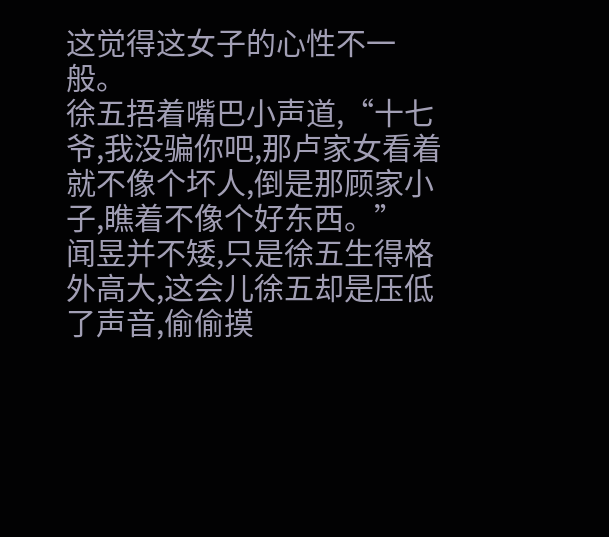这觉得这女子的心性不一般。
徐五捂着嘴巴小声道,“十七爷,我没骗你吧,那卢家女看着就不像个坏人,倒是那顾家小子,瞧着不像个好东西。”
闻昱并不矮,只是徐五生得格外高大,这会儿徐五却是压低了声音,偷偷摸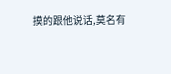摸的跟他说话,莫名有